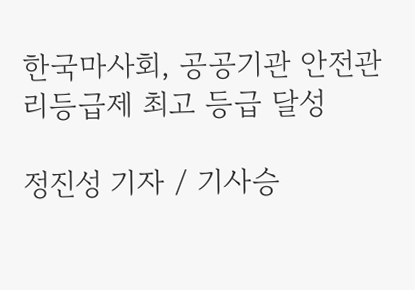한국마사회, 공공기관 안전관리등급제 최고 등급 달성

정진성 기자 / 기사승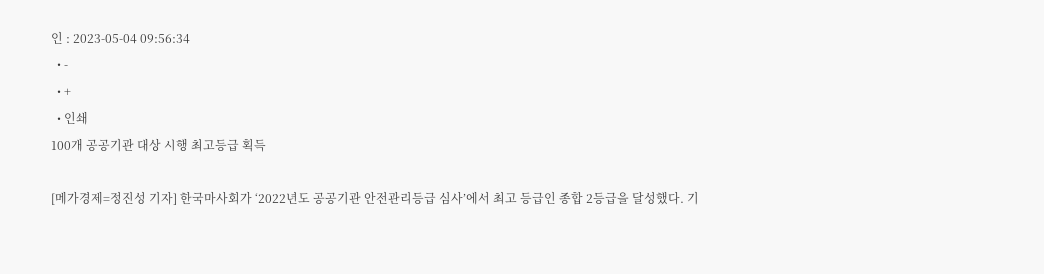인 : 2023-05-04 09:56:34
  • -
  • +
  • 인쇄
100개 공공기관 대상 시행 최고등급 획득

[메가경제=정진성 기자] 한국마사회가 ‘2022년도 공공기관 안전관리등급 심사’에서 최고 등급인 종합 2등급을 달성했다. 기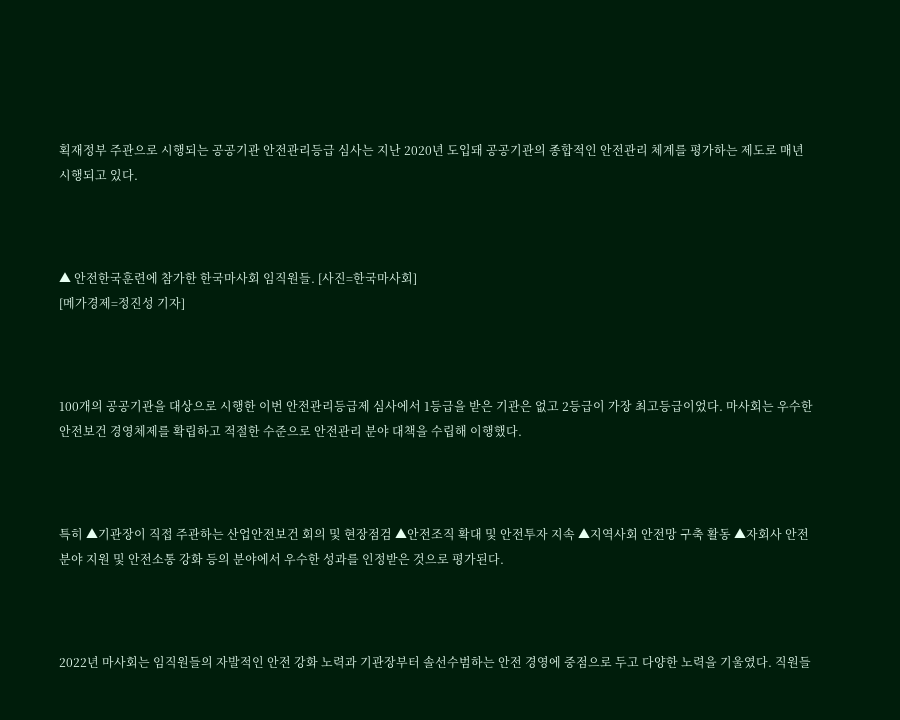획재정부 주관으로 시행되는 공공기관 안전관리등급 심사는 지난 2020년 도입돼 공공기관의 종합적인 안전관리 체계를 평가하는 제도로 매년 시행되고 있다.



▲ 안전한국훈련에 참가한 한국마사회 임직원들. [사진=한국마사회]
[메가경제=정진성 기자]



100개의 공공기관을 대상으로 시행한 이번 안전관리등급제 심사에서 1등급을 받은 기관은 없고 2등급이 가장 최고등급이었다. 마사회는 우수한 안전보건 경영체제를 확립하고 적절한 수준으로 안전관리 분야 대책을 수립해 이행했다.



특히 ▲기관장이 직접 주관하는 산업안전보건 회의 및 현장점검 ▲안전조직 확대 및 안전투자 지속 ▲지역사회 안전망 구축 활동 ▲자회사 안전분야 지원 및 안전소통 강화 등의 분야에서 우수한 성과를 인정받은 것으로 평가된다.



2022년 마사회는 임직원들의 자발적인 안전 강화 노력과 기관장부터 솔선수범하는 안전 경영에 중점으로 두고 다양한 노력을 기울였다. 직원들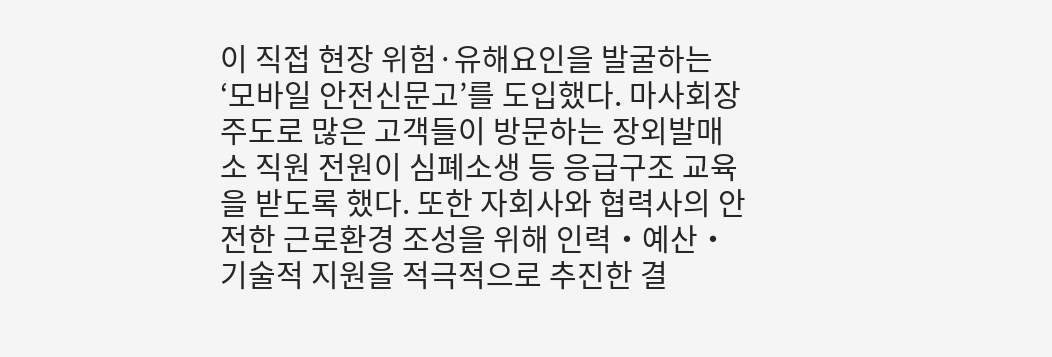이 직접 현장 위험·유해요인을 발굴하는 ‘모바일 안전신문고’를 도입했다. 마사회장 주도로 많은 고객들이 방문하는 장외발매소 직원 전원이 심폐소생 등 응급구조 교육을 받도록 했다. 또한 자회사와 협력사의 안전한 근로환경 조성을 위해 인력・예산・기술적 지원을 적극적으로 추진한 결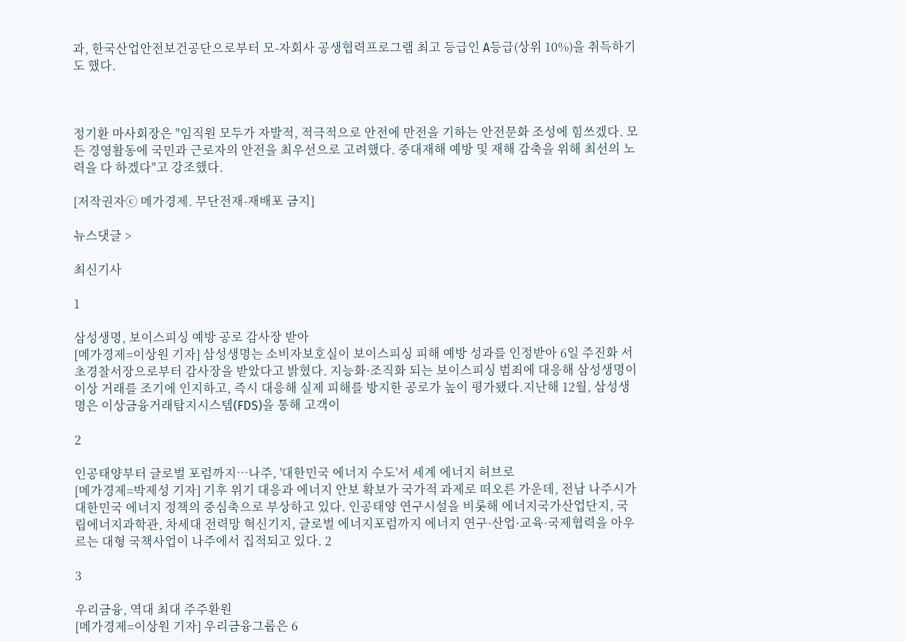과, 한국산업안전보건공단으로부터 모-자회사 공생협력프로그램 최고 등급인 A등급(상위 10%)을 취득하기도 했다.



정기환 마사회장은 "임직원 모두가 자발적, 적극적으로 안전에 만전을 기하는 안전문화 조성에 힘쓰겠다. 모든 경영활동에 국민과 근로자의 안전을 최우선으로 고려했다. 중대재해 예방 및 재해 감축을 위해 최선의 노력을 다 하겠다"고 강조했다.

[저작권자ⓒ 메가경제. 무단전재-재배포 금지]

뉴스댓글 >

최신기사

1

삼성생명, 보이스피싱 예방 공로 감사장 받아
[메가경제=이상원 기자] 삼성생명는 소비자보호실이 보이스피싱 피해 예방 성과를 인정받아 6일 주진화 서초경찰서장으로부터 감사장을 받았다고 밝혔다. 지능화·조직화 되는 보이스피싱 범죄에 대응해 삼성생명이 이상 거래를 조기에 인지하고, 즉시 대응해 실제 피해를 방지한 공로가 높이 평가됐다.지난해 12월, 삼성생명은 이상금융거래탐지시스템(FDS)을 통해 고객이

2

인공태양부터 글로벌 포럼까지…나주, '대한민국 에너지 수도'서 세계 에너지 허브로
[메가경제=박제성 기자] 기후 위기 대응과 에너지 안보 확보가 국가적 과제로 떠오른 가운데, 전남 나주시가 대한민국 에너지 정책의 중심축으로 부상하고 있다. 인공태양 연구시설을 비롯해 에너지국가산업단지, 국립에너지과학관, 차세대 전력망 혁신기지, 글로벌 에너지포럼까지 에너지 연구·산업·교육·국제협력을 아우르는 대형 국책사업이 나주에서 집적되고 있다. 2

3

우리금융, 역대 최대 주주환원
[메가경제=이상원 기자] 우리금융그룹은 6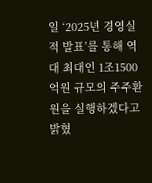일 ‘2025년 경영실적 발표’를 통해 역대 최대인 1조1500억원 규모의 주주환원을 실행하겠다고 밝혔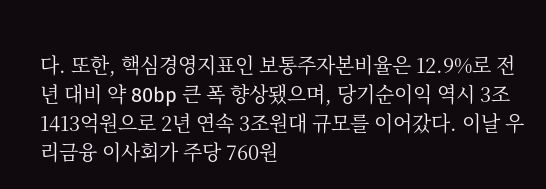다. 또한, 핵심경영지표인 보통주자본비율은 12.9%로 전년 대비 약 80bp 큰 폭 향상됐으며, 당기순이익 역시 3조1413억원으로 2년 연속 3조원대 규모를 이어갔다. 이날 우리금융 이사회가 주당 760원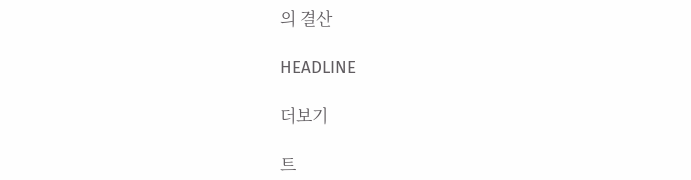의 결산

HEADLINE

더보기

트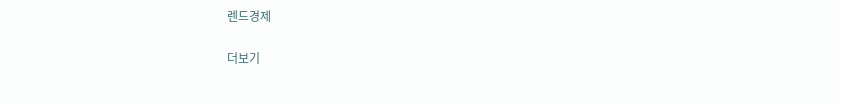렌드경제

더보기